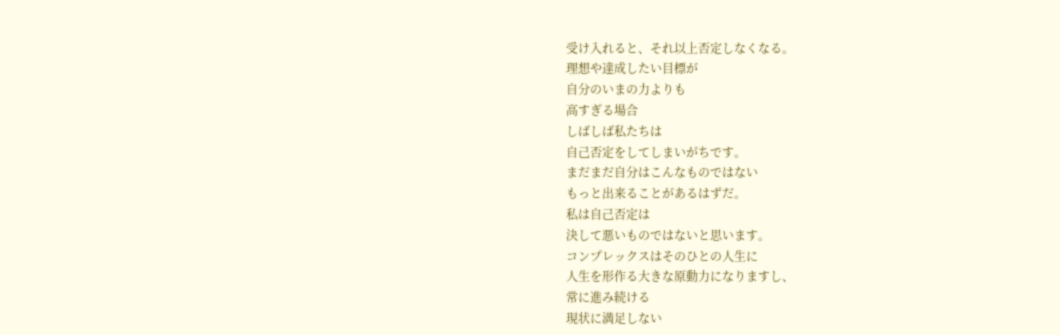受け入れると、それ以上否定しなくなる。
理想や達成したい目標が
自分のいまの力よりも
高すぎる場合
しばしば私たちは
自己否定をしてしまいがちです。
まだまだ自分はこんなものではない
もっと出来ることがあるはずだ。
私は自己否定は
決して悪いものではないと思います。
コンプレックスはそのひとの人生に
人生を形作る大きな原動力になりますし、
常に進み続ける
現状に満足しない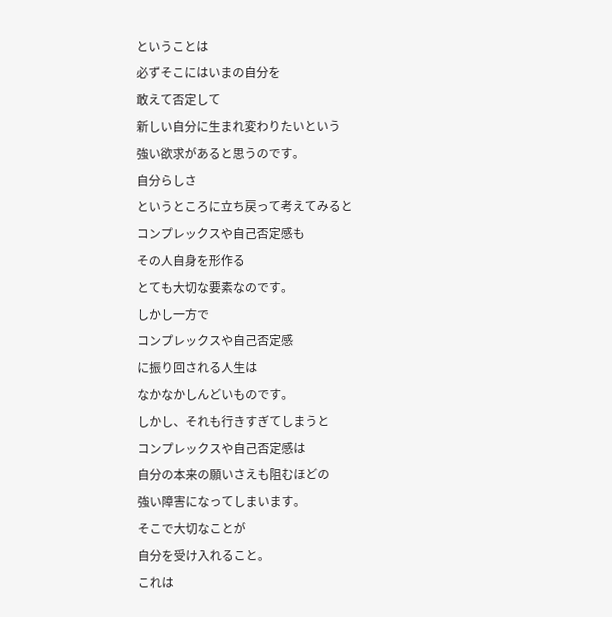ということは
必ずそこにはいまの自分を
敢えて否定して
新しい自分に生まれ変わりたいという
強い欲求があると思うのです。
自分らしさ
というところに立ち戻って考えてみると
コンプレックスや自己否定感も
その人自身を形作る
とても大切な要素なのです。
しかし一方で
コンプレックスや自己否定感
に振り回される人生は
なかなかしんどいものです。
しかし、それも行きすぎてしまうと
コンプレックスや自己否定感は
自分の本来の願いさえも阻むほどの
強い障害になってしまいます。
そこで大切なことが
自分を受け入れること。
これは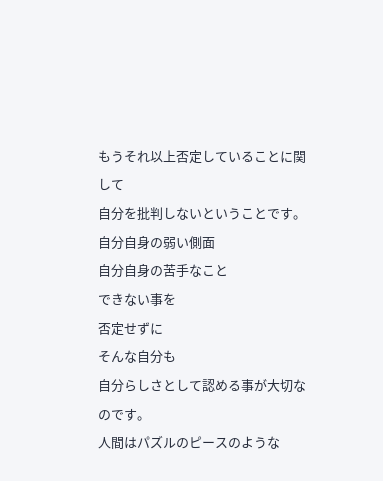もうそれ以上否定していることに関して
自分を批判しないということです。
自分自身の弱い側面
自分自身の苦手なこと
できない事を
否定せずに
そんな自分も
自分らしさとして認める事が大切なのです。
人間はパズルのピースのような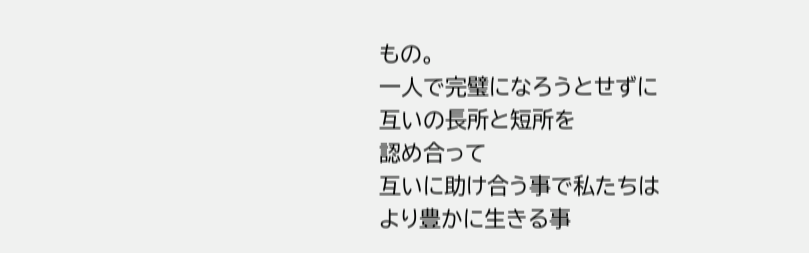もの。
一人で完璧になろうとせずに
互いの長所と短所を
認め合って
互いに助け合う事で私たちは
より豊かに生きる事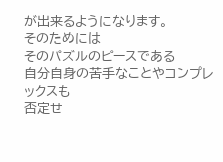が出来るようになります。
そのためには
そのパズルのピースである
自分自身の苦手なことやコンプレックスも
否定せ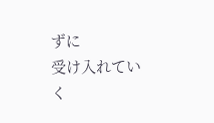ずに
受け入れていく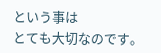という事は
とても大切なのです。